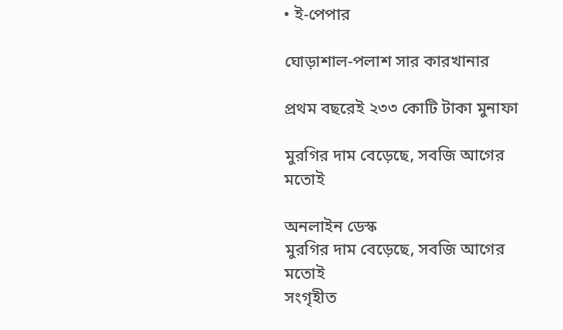• ই-পেপার

ঘোড়াশাল-পলাশ সার কারখানার

প্রথম বছরেই ২৩৩ কোটি টাকা মুনাফা

মুরগির দাম বেড়েছে, সবজি আগের মতোই

অনলাইন ডেস্ক
মুরগির দাম বেড়েছে, সবজি আগের মতোই
সংগৃহীত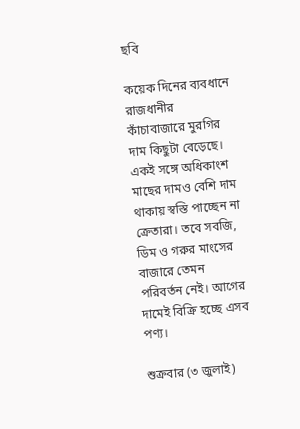ছবি

কয়েক দিনের ব্যবধানে রাজধানীর কাঁচাবাজারে মুরগির দাম কিছুটা বেড়েছে। একই সঙ্গে অধিকাংশ মাছের দামও বেশি দাম থাকায় স্বস্তি পাচ্ছেন না ক্রেতারা। তবে সবজি, ডিম ও গরুর মাংসের বাজারে তেমন পরিবর্তন নেই। আগের দামেই বিক্রি হচ্ছে এসব পণ্য।

শুক্রবার (৩ জুলাই)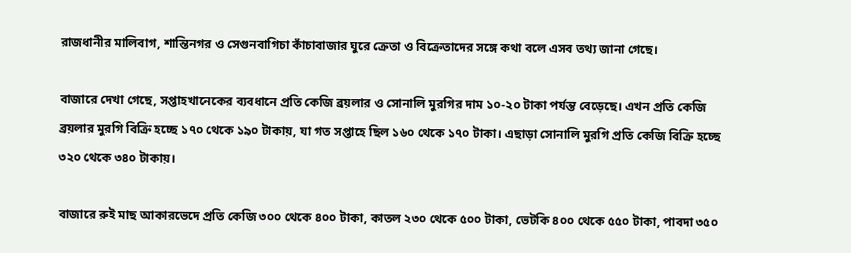রাজধানীর মালিবাগ, শান্তিনগর ও সেগুনবাগিচা কাঁচাবাজার ঘুরে ক্রেতা ও বিক্রেতাদের সঙ্গে কথা বলে এসব তথ্য জানা গেছে।

বাজারে দেখা গেছে, সপ্তাহখানেকের ব্যবধানে প্রতি কেজি ব্রয়লার ও সোনালি মুরগির দাম ১০-২০ টাকা পর্যন্ত বেড়েছে। এখন প্রতি কেজি ব্রয়লার মুরগি বিক্রি হচ্ছে ১৭০ থেকে ১৯০ টাকায়, যা গত সপ্তাহে ছিল ১৬০ থেকে ১৭০ টাকা। এছাড়া সোনালি মুরগি প্রতি কেজি বিক্রি হচ্ছে ৩২০ থেকে ৩৪০ টাকায়।

বাজারে রুই মাছ আকারভেদে প্রতি কেজি ৩০০ থেকে ৪০০ টাকা, কাতল ২৩০ থেকে ৫০০ টাকা, ভেটকি ৪০০ থেকে ৫৫০ টাকা, পাবদা ৩৫০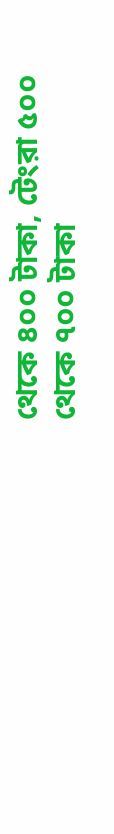থেকে ৪০০ টাকা, টেংরা ৫০০ থেকে ৭০০ টাকা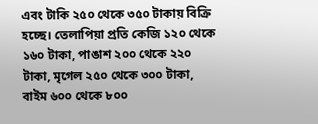এবং টাকি ২৫০ থেকে ৩৫০ টাকায় বিক্রি হচ্ছে। তেলাপিয়া প্রতি কেজি ১২০ থেকে ১৬০ টাকা, পাঙাশ ২০০ থেকে ২২০ টাকা, মৃগেল ২৫০ থেকে ৩০০ টাকা, বাইম ৬০০ থেকে ৮০০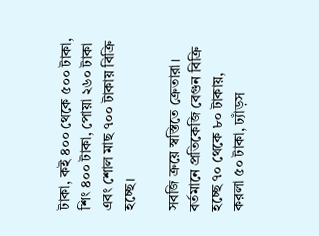টাকা, কই ৪০০ থেকে ৫০০ টাকা, শিং ৪০০ টাকা, পোয়া ২৬০ টাকা এবং শোল মাছ ৭০০ টাকায় বিক্রি হচ্ছে।

সবজি ক্রয়ে স্বস্তিতে ক্রেতারা। বর্তমানে প্রতিকেজি বেগুন বিক্রি হচ্ছে ৭০ থেকে ৮০ টাকায়, করলা ৫০ টাকা, ঢ্যাঁড়স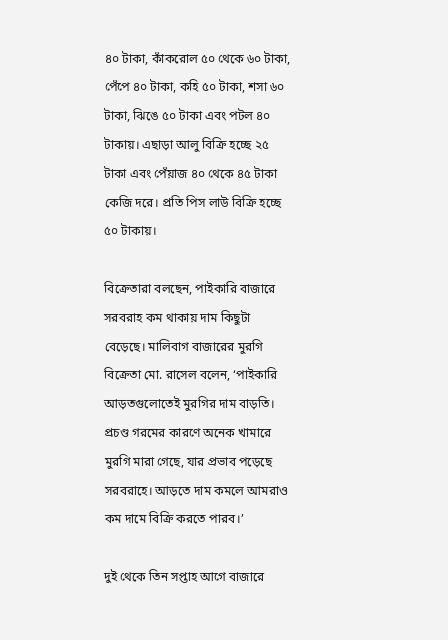৪০ টাকা, কাঁকরোল ৫০ থেকে ৬০ টাকা, পেঁপে ৪০ টাকা, কহি ৫০ টাকা, শসা ৬০ টাকা, ঝিঙে ৫০ টাকা এবং পটল ৪০ টাকায়। এছাড়া আলু বিক্রি হচ্ছে ২৫ টাকা এবং পেঁয়াজ ৪০ থেকে ৪৫ টাকা কেজি দরে। প্রতি পিস লাউ বিক্রি হচ্ছে ৫০ টাকায়।

বিক্রেতারা বলছেন, পাইকারি বাজারে সরবরাহ কম থাকায় দাম কিছুটা বেড়েছে। মালিবাগ বাজারের মুরগি বিক্রেতা মো. রাসেল বলেন, ‘পাইকারি আড়তগুলোতেই মুরগির দাম বাড়তি। প্রচণ্ড গরমের কারণে অনেক খামারে মুরগি মারা গেছে, যার প্রভাব পড়েছে সরবরাহে। আড়তে দাম কমলে আমরাও কম দামে বিক্রি করতে পারব।’

দুই থেকে তিন সপ্তাহ আগে বাজারে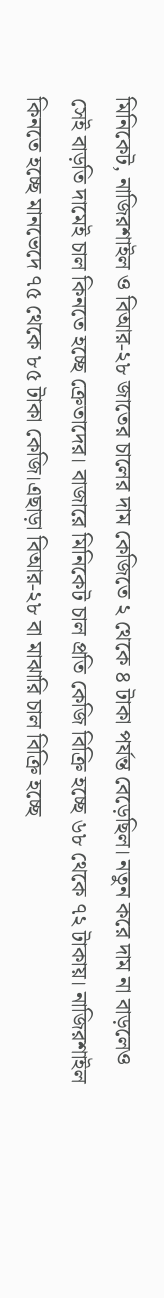মিনিকেট, নাজিরশাইল ও বিআর-২৮ জাতের চালের দাম কেজিতে ২ থেকে ৪ টাকা পর্যন্ত বেড়েছিল। নতুন করে দাম না বাড়লেও সেই বাড়তি দামেই চাল কিনতে হচ্ছে ক্রেতাদের। বাজারে মিনিকেট চাল প্রতি কেজি বিক্রি হচ্ছে ৬৮ থেকে ৭২ টাকায়। নাজিরশাইল কিনতে হচ্ছে মানভেদে ৭৫ থেকে ৮৫ টাকা কেজি।এছাড়া বিআর-২৮ বা মাঝারি চাল বিক্রি হচ্ছে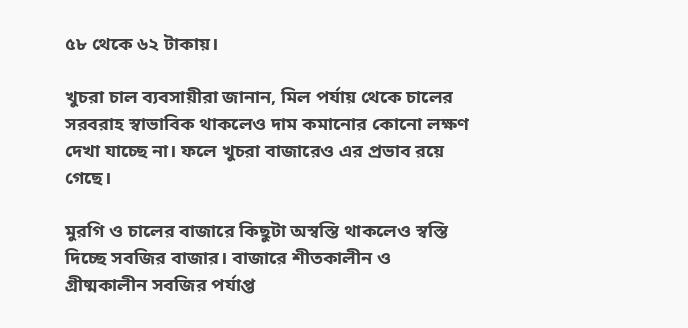৫৮ থেকে ৬২ টাকায়।

খুচরা চাল ব্যবসায়ীরা জানান, মিল পর্যায় থেকে চালের সরবরাহ স্বাভাবিক থাকলেও দাম কমানোর কোনো লক্ষণ দেখা যাচ্ছে না। ফলে খুচরা বাজারেও এর প্রভাব রয়ে গেছে।

মুরগি ও চালের বাজারে কিছুটা অস্বস্তি থাকলেও স্বস্তি দিচ্ছে সবজির বাজার। বাজারে শীতকালীন ও গ্রীষ্মকালীন সবজির পর্যাপ্ত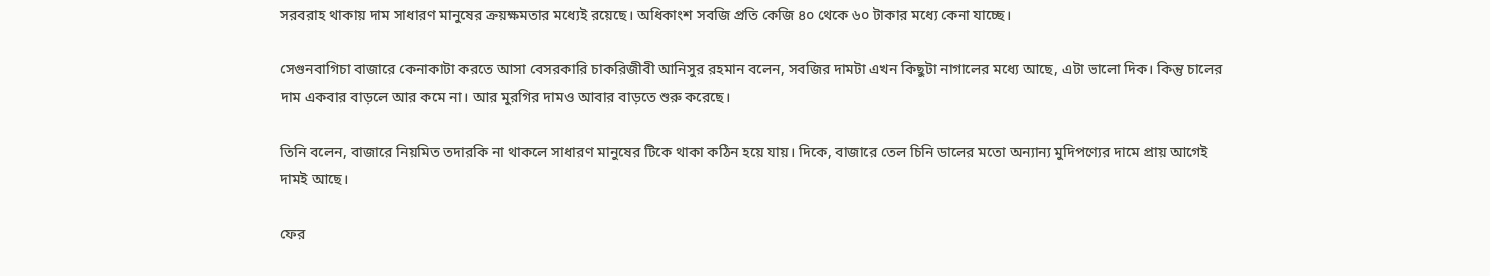সরবরাহ থাকায় দাম সাধারণ মানুষের ক্রয়ক্ষমতার মধ্যেই রয়েছে। অধিকাংশ সবজি প্রতি কেজি ৪০ থেকে ৬০ টাকার মধ্যে কেনা যাচ্ছে।

সেগুনবাগিচা বাজারে কেনাকাটা করতে আসা বেসরকারি চাকরিজীবী আনিসুর রহমান বলেন, সবজির দামটা এখন কিছুটা নাগালের মধ্যে আছে, এটা ভালো দিক। কিন্তু চালের দাম একবার বাড়লে আর কমে না। আর মুরগির দামও আবার বাড়তে শুরু করেছে।

তিনি বলেন, বাজারে নিয়মিত তদারকি না থাকলে সাধারণ মানুষের টিকে থাকা কঠিন হয়ে যায়। দিকে, বাজারে তেল চিনি ডালের মতো অন্যান্য মুদিপণ্যের দামে প্রায় আগেই দামই আছে।

ফের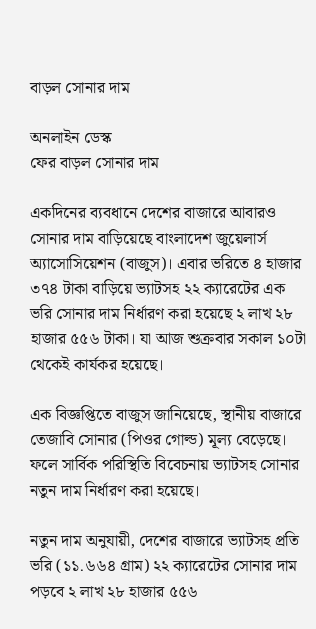বাড়ল সোনার দাম

অনলাইন ডেস্ক
ফের বাড়ল সোনার দাম

একদিনের ব্যবধানে দেশের বাজারে আবারও সোনার দাম বাড়িয়েছে বাংলাদেশ জুয়েলার্স অ্যাসোসিয়েশন (বাজুস)। এবার ভরিতে ৪ হাজার ৩৭৪ টাকা বাড়িয়ে ভ্যাটসহ ২২ ক্যারেটের এক ভরি সোনার দাম নির্ধারণ করা হয়েছে ২ লাখ ২৮ হাজার ৫৫৬ টাকা। যা আজ শুক্রবার সকাল ১০টা থেকেই কার্যকর হয়েছে।

এক বিজ্ঞপ্তিতে বাজুস জানিয়েছে, স্থানীয় বাজারে তেজাবি সোনার (পিওর গোল্ড) মূল্য বেড়েছে। ফলে সার্বিক পরিস্থিতি বিবেচনায় ভ্যাটসহ সোনার নতুন দাম নির্ধারণ করা হয়েছে।

নতুন দাম অনুযায়ী, দেশের বাজারে ভ্যাটসহ প্রতি ভরি (১১.৬৬৪ গ্রাম) ২২ ক্যারেটের সোনার দাম পড়বে ২ লাখ ২৮ হাজার ৫৫৬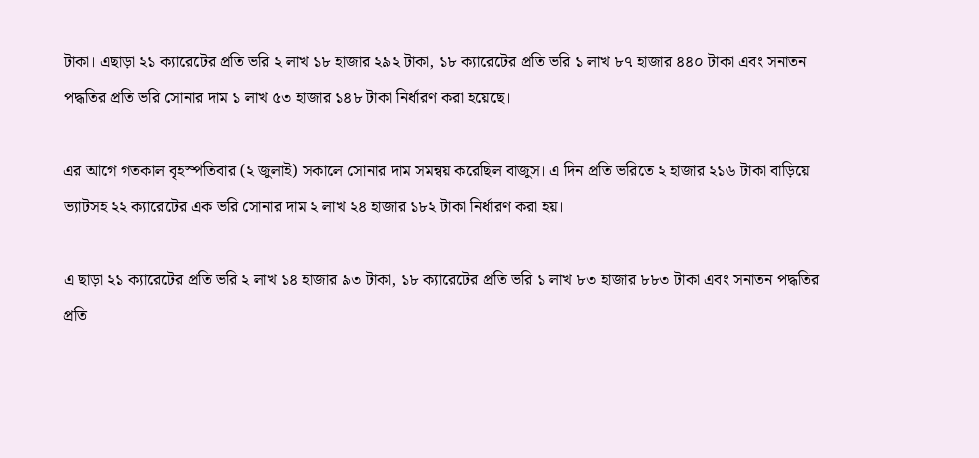টাকা। এছাড়া ২১ ক্যারেটের প্রতি ভরি ২ লাখ ১৮ হাজার ২৯২ টাকা, ১৮ ক্যারেটের প্রতি ভরি ১ লাখ ৮৭ হাজার ৪৪০ টাকা এবং সনাতন পদ্ধতির প্রতি ভরি সোনার দাম ১ লাখ ৫৩ হাজার ১৪৮ টাকা নির্ধারণ করা হয়েছে।

এর আগে গতকাল বৃহস্পতিবার (২ জুলাই) সকালে সোনার দাম সমন্বয় করেছিল বাজুস। এ দিন প্রতি ভরিতে ২ হাজার ২১৬ টাকা বাড়িয়ে ভ্যাটসহ ২২ ক্যারেটের এক ভরি সোনার দাম ২ লাখ ২৪ হাজার ১৮২ টাকা নির্ধারণ করা হয়।

এ ছাড়া ২১ ক্যারেটের প্রতি ভরি ২ লাখ ১৪ হাজার ৯৩ টাকা, ১৮ ক্যারেটের প্রতি ভরি ১ লাখ ৮৩ হাজার ৮৮৩ টাকা এবং সনাতন পদ্ধতির প্রতি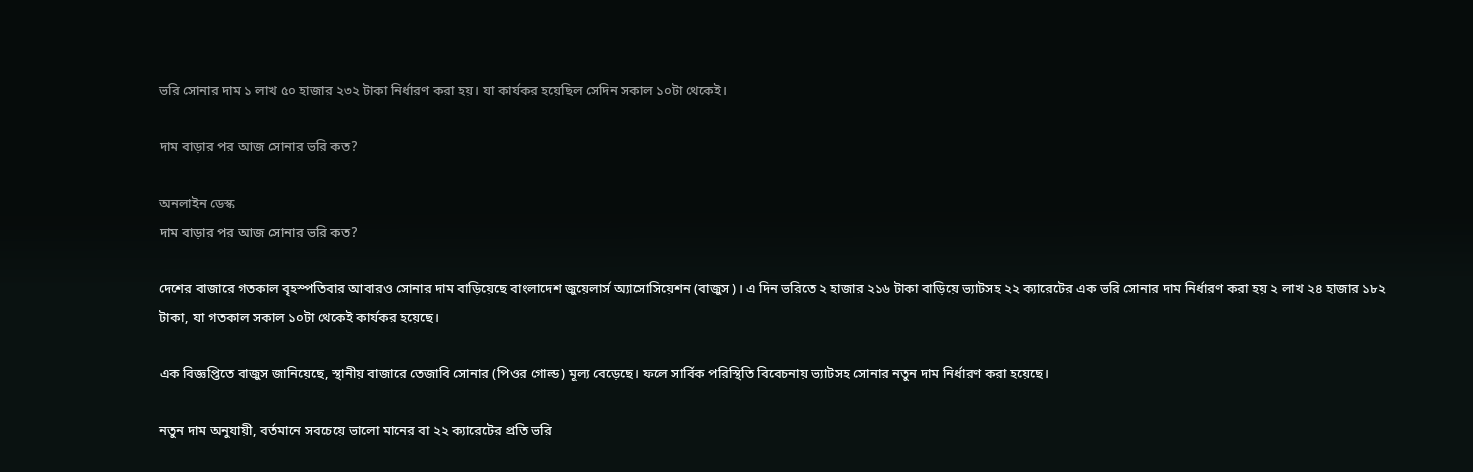ভরি সোনার দাম ১ লাখ ৫০ হাজার ২৩২ টাকা নির্ধারণ করা হয়। যা কার্যকর হয়েছিল সেদিন সকাল ১০টা থেকেই।

দাম বাড়ার পর আজ সোনার ভরি কত?

অনলাইন ডেস্ক
দাম বাড়ার পর আজ সোনার ভরি কত?

দেশের বাজারে গতকাল বৃহস্পতিবার আবারও সোনার দাম বাড়িয়েছে বাংলাদেশ ‍জুয়েলার্স অ্যাসোসিয়েশন (বাজুস)। এ দিন ভরিতে ২ হাজার ২১৬ টাকা বাড়িয়ে ভ্যাটসহ ২২ ক্যারেটের এক ভরি সোনার দাম নির্ধারণ করা হয় ২ লাখ ২৪ হাজার ১৮২ টাকা, যা গতকাল সকাল ১০টা থেকেই কার্যকর হয়েছে।

এক বিজ্ঞপ্তিতে বাজুস জানিয়েছে, স্থানীয় বাজারে তেজাবি সোনার (পিওর গোল্ড) মূল্য বেড়েছে। ফলে সার্বিক পরিস্থিতি বিবেচনায় ভ্যাটসহ সোনার নতুন দাম নির্ধারণ করা হয়েছে।

নতুন দাম অনুযায়ী, বর্তমানে সবচেয়ে ভালো মানের বা ২২ ক্যারেটের প্রতি ভরি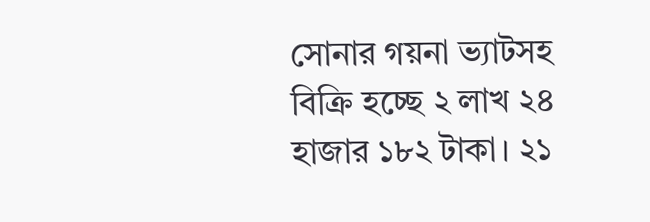সোনার গয়না ভ্যাটসহ বিক্রি হচ্ছে ২ লাখ ২৪ হাজার ১৮২ টাকা। ২১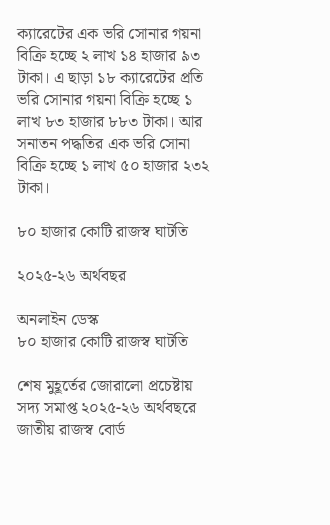ক্যারেটের এক ভরি সোনার গয়না বিক্রি হচ্ছে ২ লাখ ১৪ হাজার ৯৩ টাকা। এ ছাড়া ১৮ ক্যারেটের প্রতি ভরি সোনার গয়না বিক্রি হচ্ছে ১ লাখ ৮৩ হাজার ৮৮৩ টাকা। আর সনাতন পদ্ধতির এক ভরি সোনা বিক্রি হচ্ছে ১ লাখ ৫০ হাজার ২৩২ টাকা।

৮০ হাজার কোটি রাজস্ব ঘাটতি

২০২৫-২৬ অর্থবছর

অনলাইন ডেস্ক
৮০ হাজার কোটি রাজস্ব ঘাটতি

শেষ মুহূর্তের জোরালো প্রচেষ্টায় সদ্য সমাপ্ত ২০২৫-২৬ অর্থবছরে জাতীয় রাজস্ব বোর্ড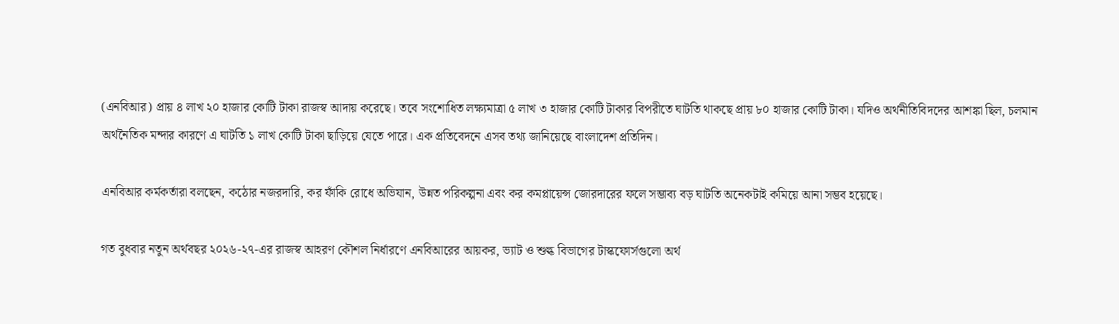(এনবিআর) প্রায় ৪ লাখ ২০ হাজার কোটি টাকা রাজস্ব আদায় করেছে। তবে সংশোধিত লক্ষ্যমাত্রা ৫ লাখ ৩ হাজার কোটি টাকার বিপরীতে ঘাটতি থাকছে প্রায় ৮০ হাজার কোটি টাকা। যদিও অর্থনীতিবিদদের আশঙ্কা ছিল, চলমান অর্থনৈতিক মন্দার কারণে এ ঘাটতি ১ লাখ কোটি টাকা ছাড়িয়ে যেতে পারে। এক প্রতিবেদনে এসব তথ্য জানিয়েছে বাংলাদেশ প্রতিদিন।

এনবিআর কর্মকর্তারা বলছেন, কঠোর নজরদারি, কর ফাঁকি রোধে অভিযান, উন্নত পরিকল্পনা এবং কর কমপ্লায়েন্স জোরদারের ফলে সম্ভাব্য বড় ঘাটতি অনেকটাই কমিয়ে আনা সম্ভব হয়েছে।

গত বুধবার নতুন অর্থবছর ২০২৬-২৭-এর রাজস্ব আহরণ কৌশল নির্ধারণে এনবিআরের আয়কর, ভ্যাট ও শুল্ক বিভাগের টাস্কফোর্সগুলো অর্থ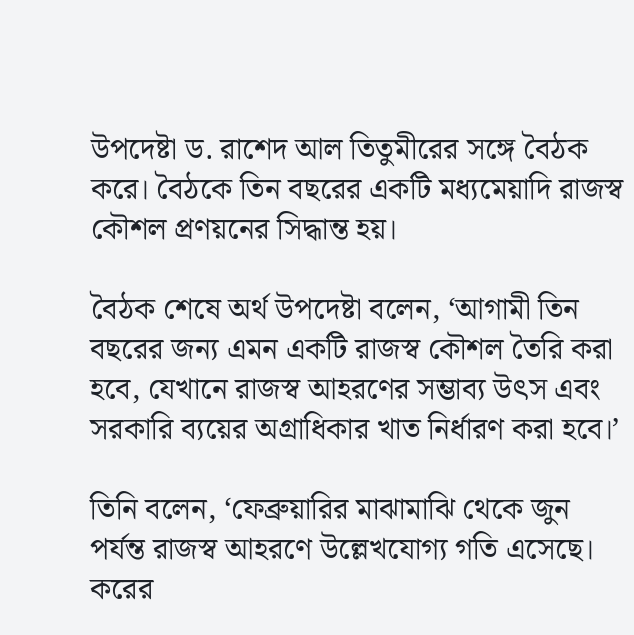উপদেষ্টা ড. রাশেদ আল তিতুমীরের সঙ্গে বৈঠক করে। বৈঠকে তিন বছরের একটি মধ্যমেয়াদি রাজস্ব কৌশল প্রণয়নের সিদ্ধান্ত হয়।

বৈঠক শেষে অর্থ উপদেষ্টা বলেন, ‘আগামী তিন বছরের জন্য এমন একটি রাজস্ব কৌশল তৈরি করা হবে, যেখানে রাজস্ব আহরণের সম্ভাব্য উৎস এবং সরকারি ব্যয়ের অগ্রাধিকার খাত নির্ধারণ করা হবে।’

তিনি বলেন, ‘ফেব্রুয়ারির মাঝামাঝি থেকে জুন পর্যন্ত রাজস্ব আহরণে উল্লেখযোগ্য গতি এসেছে। করের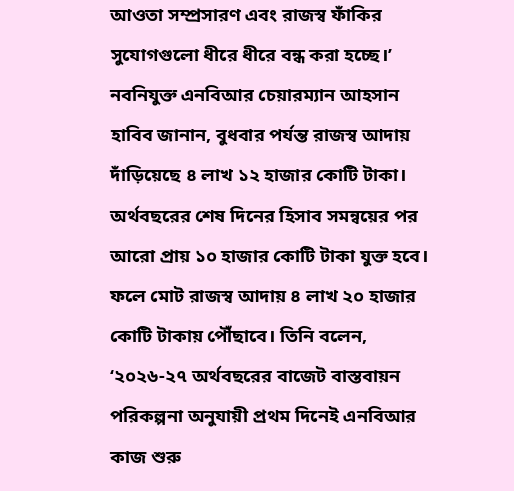আওতা সম্প্রসারণ এবং রাজস্ব ফাঁকির সুযোগগুলো ধীরে ধীরে বন্ধ করা হচ্ছে।’ নবনিযুক্ত এনবিআর চেয়ারম্যান আহসান হাবিব জানান, বুধবার পর্যন্ত রাজস্ব আদায় দাঁড়িয়েছে ৪ লাখ ১২ হাজার কোটি টাকা। অর্থবছরের শেষ দিনের হিসাব সমন্বয়ের পর আরো প্রায় ১০ হাজার কোটি টাকা যুক্ত হবে। ফলে মোট রাজস্ব আদায় ৪ লাখ ২০ হাজার কোটি টাকায় পৌঁছাবে। তিনি বলেন, ‘২০২৬-২৭ অর্থবছরের বাজেট বাস্তবায়ন পরিকল্পনা অনুযায়ী প্রথম দিনেই এনবিআর কাজ শুরু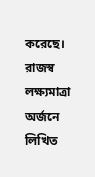করেছে। রাজস্ব লক্ষ্যমাত্রা অর্জনে লিখিত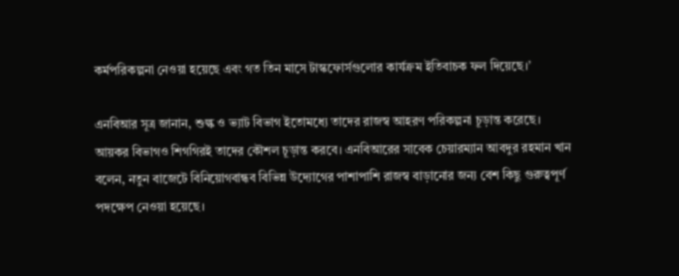কর্মপরিকল্পনা নেওয়া হয়েছে এবং গত তিন মাসে টাস্কফোর্সগুলোর কার্যক্রম ইতিবাচক ফল দিয়েছে।’

এনবিআর সূত্র জানান, শুল্ক ও ভ্যাট বিভাগ ইতোমধ্যে তাদের রাজস্ব আহরণ পরিকল্পনা চূড়ান্ত করেছে। আয়কর বিভাগও শিগগিরই তাদের কৌশল চূড়ান্ত করবে। এনবিআরের সাবেক চেয়ারম্যান আবদুর রহমান খান বলেন, নতুন বাজেটে বিনিয়োগবান্ধব বিভিন্ন উদ্যোগের পাশাপাশি রাজস্ব বাড়ানোর জন্য বেশ কিছু গুরুত্বপূর্ণ পদক্ষেপ নেওয়া হয়েছে।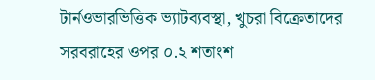টার্নওভারভিত্তিক ভ্যাটব্যবস্থা, খুচরা বিক্রেতাদের সরবরাহের ওপর ০.২ শতাংশ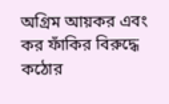অগ্রিম আয়কর এবং কর ফাঁকির বিরুদ্ধে কঠোর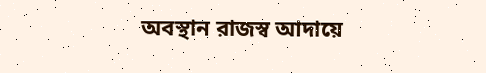অবস্থান রাজস্ব আদায়ে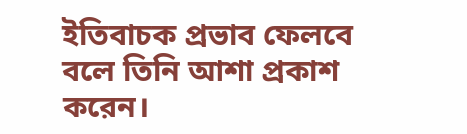ইতিবাচক প্রভাব ফেলবে বলে তিনি আশা প্রকাশ করেন।